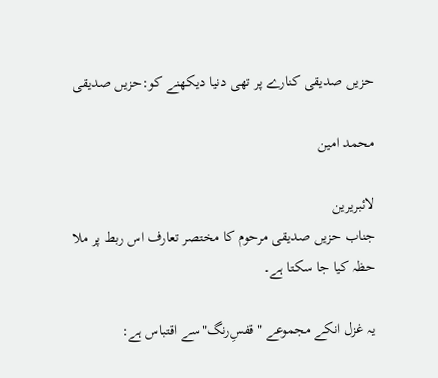حزیں صدیقی کنارے پر تھی دنیا دیکھنے کو:حزیں صدیقی

محمد امین

لائبریرین
جناب حزیں صدیقی مرحوم کا مختصر تعارف اس ربط پر ملا حظہ کیا جا سکتا ہے۔

یہ غزل انکے مجموعے "قفسِ‌رنگ"سے اقتباس ہے: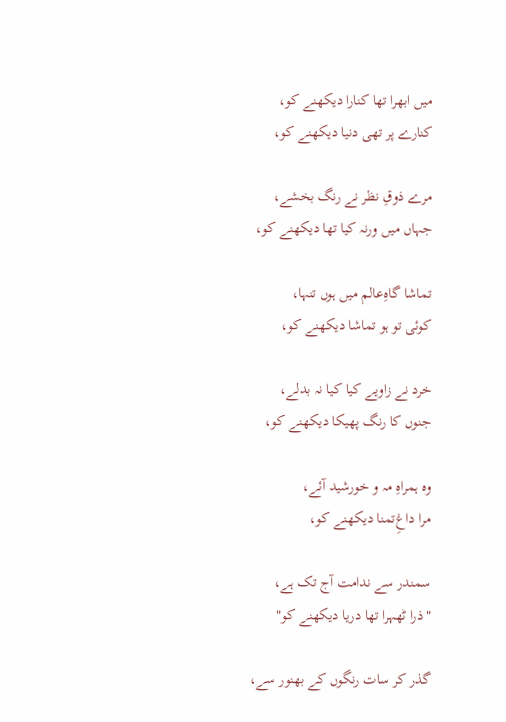میں ابھرا تھا کنارا دیکھنے کو،
کنارے پر تھی دنیا دیکھنے کو،

مرے ذوقِ نظر نے رنگ بخشے،
جہاں میں ورنہ کیا تھا دیکھنے کو،

تماشا گاہِ‌عالم میں ہوں تنہا،
کوئی تو ہو تماشا دیکھنے کو،

خرد نے زاویے کیا کیا نہ بدلے،
جنوں کا رنگ پھیکا دیکھنے کو،

وہ ہمراہِ مہ و خورشید آئے،
مرا داغِ‌تمنا دیکھنے کو،

سمندر سے ندامت آج تک ہے،
"ذرا ٹھہرا تھا دریا دیکھنے کو"

گذر کر سات رنگوں کے بھنور سے،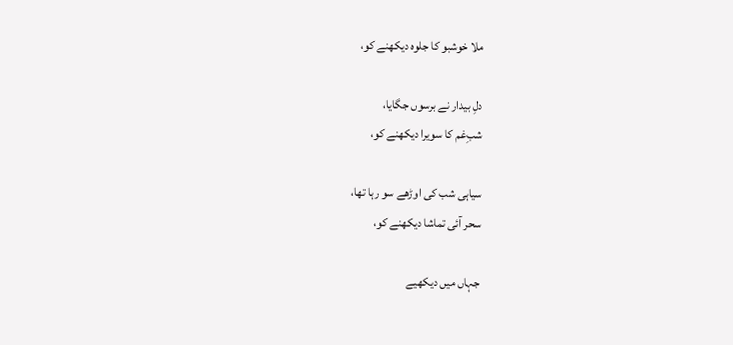ملا خوشبو کا جلوہ دیکھنے کو،

دلِ بیدار نے برسوں جگایا،
شبِ‌غم کا سویرا دیکھنے کو،

سیاہی شب کی اوڑھے سو رہا تھا،
سحر آئی تماشا دیکھنے کو،

جہاں میں دیکھیے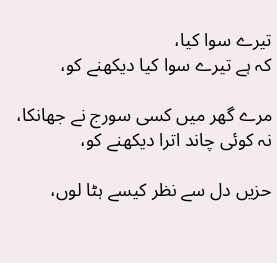تیرے سوا کیا،
کہ ہے تیرے سوا کیا دیکھنے کو،

مرے گھر میں کسی سورج نے جھانکا،
نہ کوئی چاند اترا دیکھنے کو،

حزیں دل سے نظر کیسے ہٹا لوں،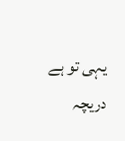یہی تو ہے دریچہ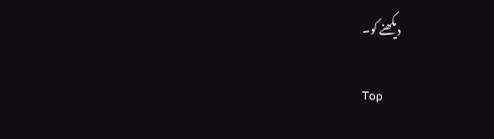دیکھنے کو۔

Top